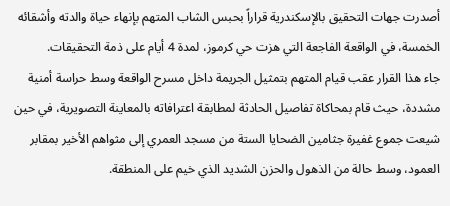أصدرت جهات التحقيق بالإسكندرية قراراً بحبس الشاب المتهم بإنهاء حياة والدته وأشقائه الخمسة، في الواقعة الفاجعة التي هزت حي كرموز، لمدة 4 أيام على ذمة التحقيقات.
جاء هذا القرار عقب قيام المتهم بتمثيل الجريمة داخل مسرح الواقعة وسط حراسة أمنية مشددة، حيث قام بمحاكاة تفاصيل الحادثة لمطابقة اعترافاته بالمعاينة التصويرية، في حين شيعت جموع غفيرة جثامين الضحايا الستة من مسجد العمري إلى مثواهم الأخير بمقابر العمود، وسط حالة من الذهول والحزن الشديد الذي خيم على المنطقة.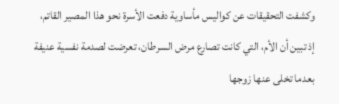وكشفت التحقيقات عن كواليس مأساوية دفعت الأسرة نحو هذا المصير القاتم، إذ تبين أن الأم، التي كانت تصارع مرض السرطان، تعرضت لصدمة نفسية عنيفة بعدما تخلى عنها زوجها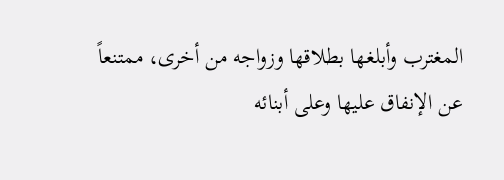المغترب وأبلغها بطلاقها وزواجه من أخرى، ممتنعاً عن الإنفاق عليها وعلى أبنائه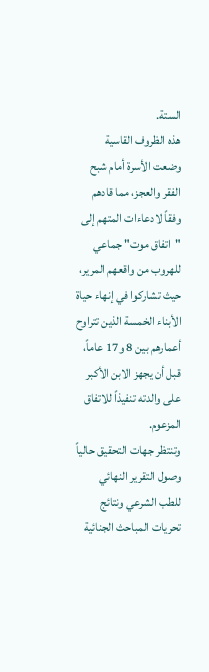الستة.
هذه الظروف القاسية وضعت الأسرة أمام شبح الفقر والعجز، مما قادهم وفقاً لادعاءات المتهم إلى "اتفاق موت" جماعي للهروب من واقعهم المرير، حيث تشاركوا في إنهاء حياة الأبناء الخمسة الذين تتراوح أعمارهم بين 8 و17 عاماً، قبل أن يجهز الابن الأكبر على والدته تنفيذاً للاتفاق المزعوم.
وتنتظر جهات التحقيق حالياً وصول التقرير النهائي للطب الشرعي ونتائج تحريات المباحث الجنائية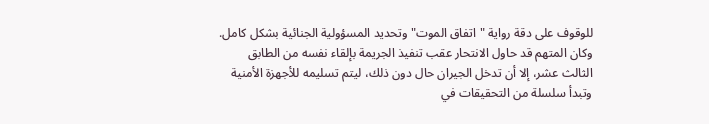للوقوف على دقة رواية "اتفاق الموت" وتحديد المسؤولية الجنائية بشكل كامل.
وكان المتهم قد حاول الانتحار عقب تنفيذ الجريمة بإلقاء نفسه من الطابق الثالث عشر، إلا أن تدخل الجيران حال دون ذلك، ليتم تسليمه للأجهزة الأمنية وتبدأ سلسلة من التحقيقات في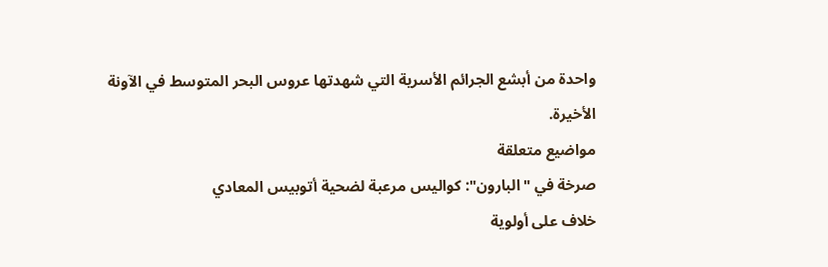واحدة من أبشع الجرائم الأسرية التي شهدتها عروس البحر المتوسط في الآونة الأخيرة.
مواضيع متعلقة
صرخة في "البارون": كواليس مرعبة لضحية أتوبيس المعادي
خلاف على أولوية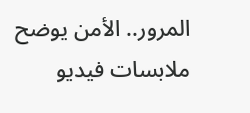المرور.. الأمن يوضح ملابسات فيديو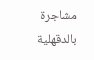مشاجرة بالدقهلية